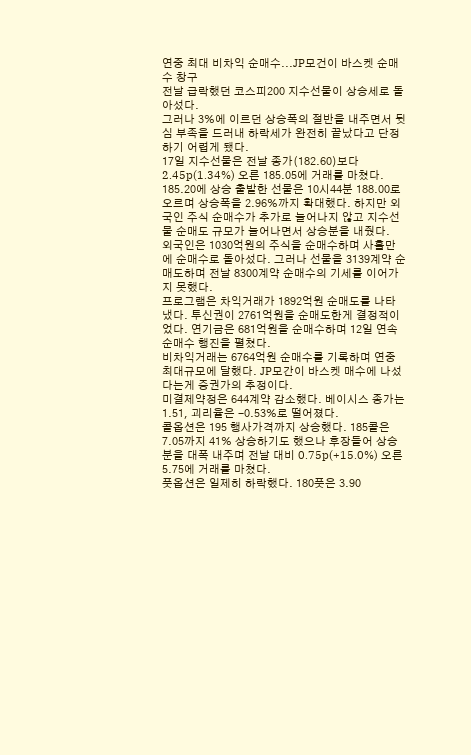연중 최대 비차익 순매수...JP모건이 바스켓 순매수 창구
전날 급락했던 코스피200 지수선물이 상승세로 돌아섰다.
그러나 3%에 이르던 상승폭의 절반을 내주면서 뒷심 부족을 드러내 하락세가 완전히 끝났다고 단정하기 어렵게 됐다.
17일 지수선물은 전날 종가(182.60)보다 2.45p(1.34%) 오른 185.05에 거래를 마쳤다.
185.20에 상승 출발한 선물은 10시44분 188.00로 오르며 상승폭을 2.96%까지 확대했다. 하지만 외국인 주식 순매수가 추가로 늘어나지 않고 지수선물 순매도 규모가 늘어나면서 상승분을 내줬다.
외국인은 1030억원의 주식을 순매수하며 사흘만에 순매수로 돌아섰다. 그러나 선물을 3139계약 순매도하며 전날 8300계약 순매수의 기세를 이어가지 못했다.
프로그램은 차익거래가 1892억원 순매도를 나타냈다. 투신권이 2761억원을 순매도한게 결정적이었다. 연기금은 681억원을 순매수하며 12일 연속 순매수 행진을 펼쳤다.
비차익거래는 6764억원 순매수를 기록하며 연중 최대규모에 달했다. JP모간이 바스켓 매수에 나섰다는게 증권가의 추정이다.
미결제약정은 644계약 감소했다. 베이시스 종가는 1.51, 괴리율은 -0.53%로 떨어졌다.
콜옵션은 195 행사가격까지 상승했다. 185콜은 7.05까지 41% 상승하기도 했으나 후장들어 상승분을 대폭 내주며 전날 대비 0.75p(+15.0%) 오른 5.75에 거래를 마쳤다.
풋옵션은 일제히 하락했다. 180풋은 3.90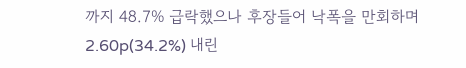까지 48.7% 급락했으나 후장들어 낙폭을 만회하며 2.60p(34.2%) 내린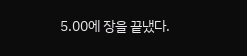5.00에 장을 끝냈다.